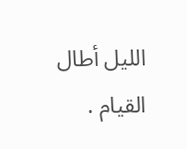الليل أطال القيام .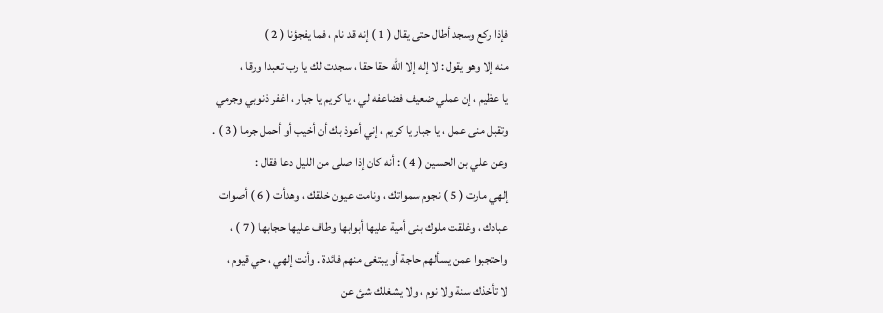فإذا ركع وسجد أطال حتى يقال ( 1 ) إنه قد نام ، فما يفجؤنا ( 2 )
منه إلا وهو يقول : لا إله إلا الله حقا حقا ، سجدت لك يا رب تعبدا ورقا ،
يا عظيم ، إن عملي ضعيف فضاعفه لي ، يا كريم يا جبار ، اغفر ذنوبي وجرمي
وتقبل منى عمل ، يا جبار يا كريم ، إني أعوذ بك أن أخيب أو أحمل جرما ( 3 ) .
وعن علي بن الحسين ( 4 ) : أنه كان إذا صلى من الليل دعا فقال :
إلهي مارت ( 5 ) نجوم سمواتك ، ونامت عيون خلقك ، وهدأت ( 6 ) أصوات
عبادك ، وغلقت ملوك بنى أمية عليها أبوابها وطاف عليها حجابها ( 7 ) ،
واحتجبوا عمن يسألهم حاجة أو يبتغى منهم فائدة . وأنت إلهي ، حي قيوم ،
لا تأخذك سنة ولا نوم ، ولا يشغلك شئ عن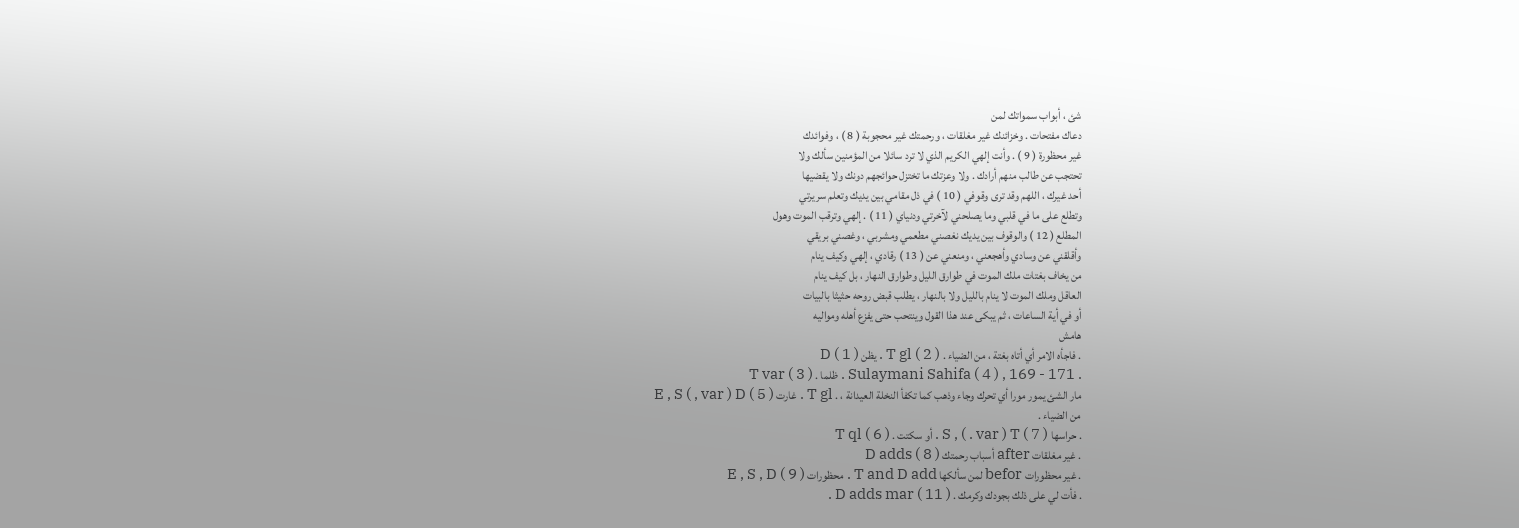شئ ، أبواب سمواتك لمن
دعاك مفتحات . وخزائنك غير مغلقات ، ورحمتك غير محجوبة ( 8 ) ، وفوائدك
غير محظورة ( 9 ) . وأنت إلهي الكريم الذي لا ترد سائلا من المؤمنين سألك ولا
تحتجب عن طالب منهم أرادك . ولا وعزتك ما تختزل حوائجهم دونك ولا يقضيها
أحد غيرك ، اللهم وقد ترى وقوفي ( 10 ) في ذل مقامي بين يديك وتعلم سريرتي
وتطلع على ما في قلبي وما يصلحني لآخرتي ودنياي ( 11 ) . إلهي وترقب الموت وهول
المطلع ( 12 ) والوقوف بين يديك نغصني مطعمي ومشربي ، وغصني بريقي
وأقلقني عن وسادي وأهجعني ، ومنعني عن ( 13 ) رقادي ، إلهي وكيف ينام
من يخاف بغتات ملك الموت في طوارق الليل وطوارق النهار ، بل كيف ينام
العاقل وملك الموت لا ينام بالليل ولا بالنهار ، يطلب قبض روحه حثيثا بالبيات
أو في أية الساعات ، ثم يبكى عند هذا القول وينتحب حتى يفزع أهله ومواليه
هامش
. فاجأه الامر أي أتاه بغتة ، من الضياء . T gl ( 2 ) . يظن D ( 1 )
. 171 - 169 , Sulaymani Sahifa ( 4 ) . ظلما . T var ( 3 )
مار الشئ يمور مورا أي تحرك وجاء وذهب كما تكفأ النخلة العيدانة ، . T gl . غارت E , S ( , var ) D ( 5 )
من الضياء .
. حراسها S , ( . var ) T ( 7 ) . أو سكتت . T ql ( 6 )
. غير مغلقات after أسباب رحمتك D adds ( 8 )
. غير محظورات befor لمن سألكها T and D add . محظورات E , S , D ( 9 )
. فأت لي على ذلك بجودك وكرمك . D adds mar ( 11 ) .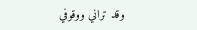وقد تراني ووقوفي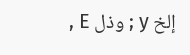إلخ y ; وذل E ,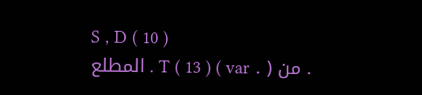S , D ( 10 )
. من ( . var ) T ( 13 ) . المطلع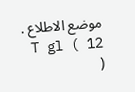موضع الاطلاع . T gl ( 12 )